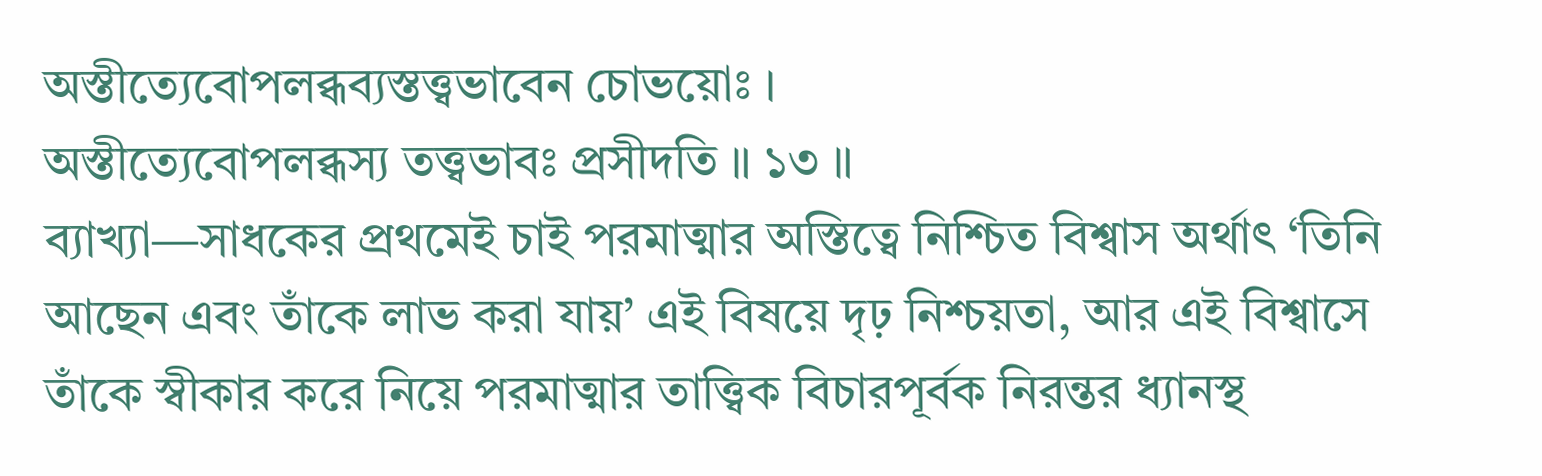অস্তীত্যেবোপলব্ধব্যস্তত্ত্বভাবেন চোভয়োঃ ।
অস্তীত্যেবোপলব্ধস্য তত্ত্বভাবঃ প্রসীদতি ॥ ১৩ ॥
ব্যাখ্যা—সাধকের প্রথমেই চাই পরমাত্মার অস্তিত্বে নিশ্চিত বিশ্বাস অর্থাৎ ‘তিনি আছেন এবং তাঁকে লাভ করা যায়’ এই বিষয়ে দৃঢ় নিশ্চয়তা, আর এই বিশ্বাসে তাঁকে স্বীকার করে নিয়ে পরমাত্মার তাত্ত্বিক বিচারপূর্বক নিরন্তর ধ্যানস্থ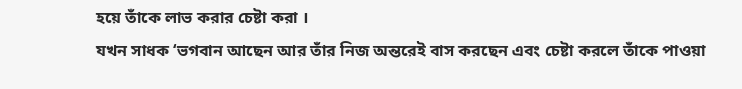হয়ে তাঁকে লাভ করার চেষ্টা করা ।
যখন সাধক ‘ভগবান আছেন আর তাঁর নিজ অন্তরেই বাস করছেন এবং চেষ্টা করলে তাঁকে পাওয়া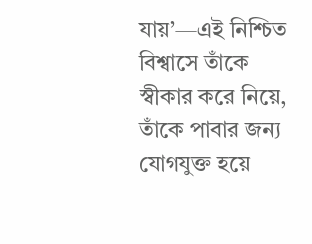যায়’—এই নিশ্চিত বিশ্বাসে তাঁকে স্বীকার করে নিয়ে, তাঁকে পাবার জন্য যোগযুক্ত হয়ে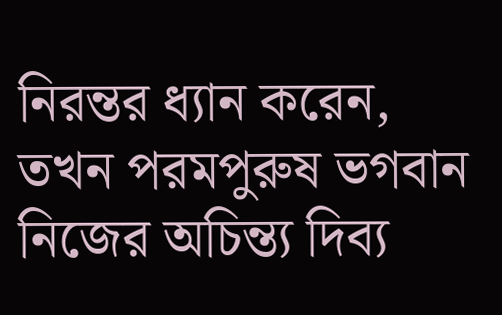নিরন্তর ধ্যান করেন, তখন পরমপুরুষ ভগবান নিজের অচিন্ত্য দিব্য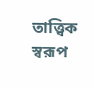তাত্ত্বিক স্বরূপ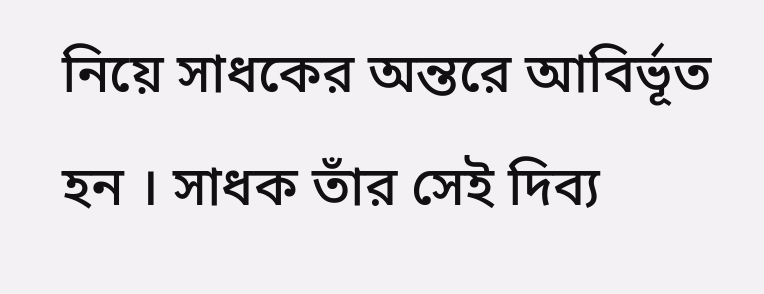নিয়ে সাধকের অন্তরে আবির্ভূত হন । সাধক তাঁর সেই দিব্য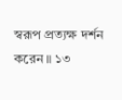স্বরূপ প্রত্যক্ষ দর্শন করেন ॥ ১৩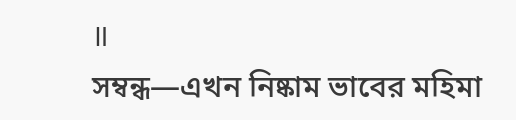॥
সম্বন্ধ—এখন নিষ্কাম ভাবের মহিমা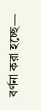বর্ণনা করা হচ্ছে—